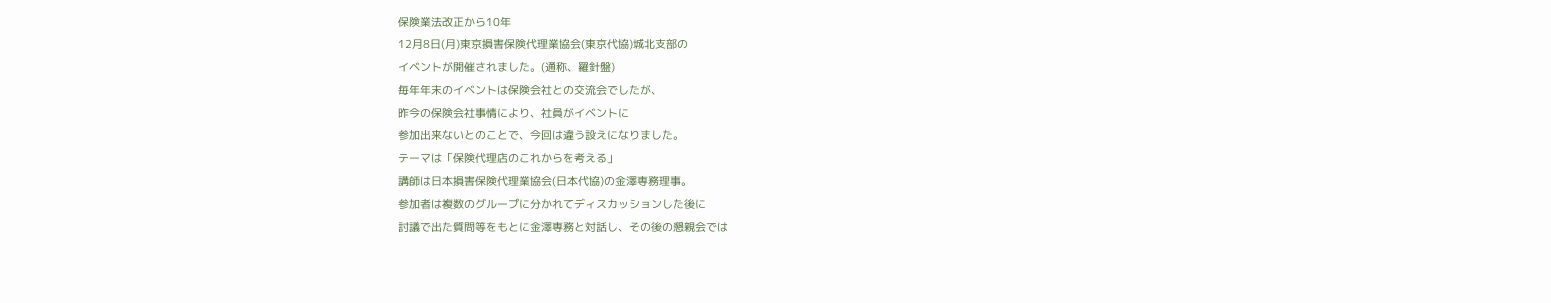保険業法改正から10年
12月8日(月)東京損害保険代理業協会(東京代協)城北支部の
イベントが開催されました。(通称、羅針盤)
毎年年末のイベントは保険会社との交流会でしたが、
昨今の保険会社事情により、社員がイベントに
参加出来ないとのことで、今回は違う設えになりました。
テーマは「保険代理店のこれからを考える」
講師は日本損害保険代理業協会(日本代協)の金澤専務理事。
参加者は複数のグループに分かれてディスカッションした後に
討議で出た質問等をもとに金澤専務と対話し、その後の懇親会では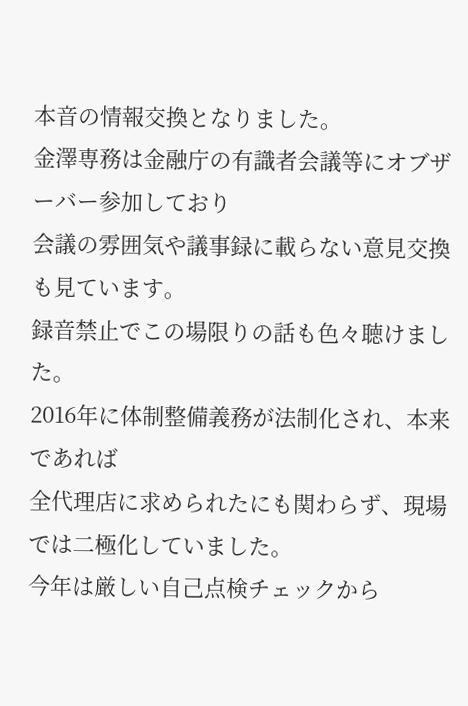本音の情報交換となりました。
金澤専務は金融庁の有識者会議等にオブザーバー参加しており
会議の雰囲気や議事録に載らない意見交換も見ています。
録音禁止でこの場限りの話も色々聴けました。
2016年に体制整備義務が法制化され、本来であれば
全代理店に求められたにも関わらず、現場では二極化していました。
今年は厳しい自己点検チェックから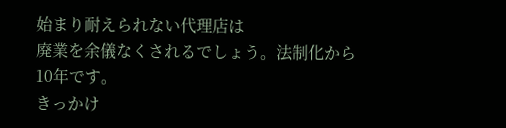始まり耐えられない代理店は
廃業を余儀なくされるでしょう。法制化から10年です。
きっかけ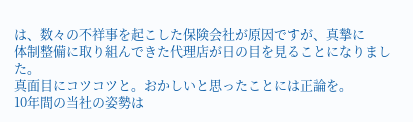は、数々の不祥事を起こした保険会社が原因ですが、真摯に
体制整備に取り組んできた代理店が日の目を見ることになりました。
真面目にコツコツと。おかしいと思ったことには正論を。
10年間の当社の姿勢は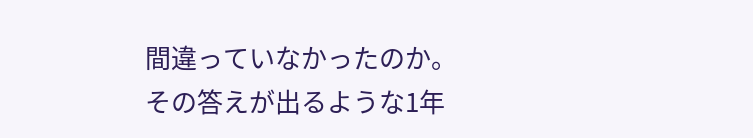間違っていなかったのか。
その答えが出るような1年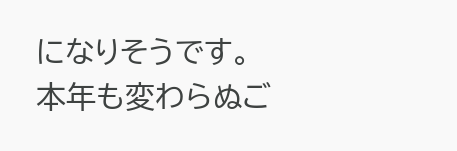になりそうです。
本年も変わらぬご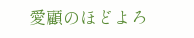愛顧のほどよろ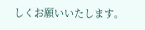しくお願いいたします。